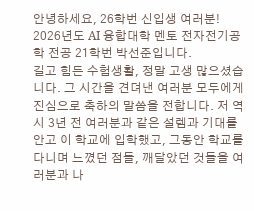안녕하세요, 26학번 신입생 여러분!
2026년도 AI 융합대학 멘토 전자전기공학 전공 21학번 박선준입니다.
길고 힘든 수험생활, 정말 고생 많으셨습니다. 그 시간을 견뎌낸 여러분 모두에게 진심으로 축하의 말씀을 전합니다. 저 역시 3년 전 여러분과 같은 설렘과 기대를 안고 이 학교에 입학했고, 그동안 학교를 다니며 느꼈던 점들, 깨달았던 것들을 여러분과 나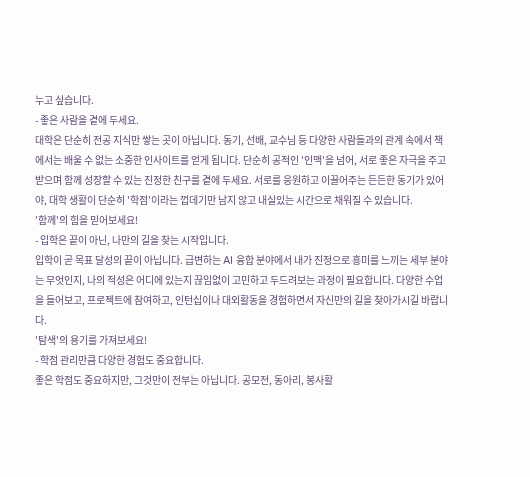누고 싶습니다.
- 좋은 사람을 곁에 두세요.
대학은 단순히 전공 지식만 쌓는 곳이 아닙니다. 동기, 선배, 교수님 등 다양한 사람들과의 관계 속에서 책에서는 배울 수 없는 소중한 인사이트를 얻게 됩니다. 단순히 공적인 '인맥'을 넘어, 서로 좋은 자극을 주고 받으며 함께 성장할 수 있는 진정한 친구를 곁에 두세요. 서로를 응원하고 이끌어주는 든든한 동기가 있어야, 대학 생활이 단순히 '학점'이라는 껍데기만 남지 않고 내실있는 시간으로 채워질 수 있습니다.
'함께'의 힘을 믿어보세요!
- 입학은 끝이 아닌, 나만의 길을 찾는 시작입니다.
입학이 곧 목표 달성의 끝이 아닙니다. 급변하는 AI 융합 분야에서 내가 진정으로 흥미를 느끼는 세부 분야는 무엇인지, 나의 적성은 어디에 있는지 끊임없이 고민하고 두드려보는 과정이 필요합니다. 다양한 수업을 들어보고, 프로젝트에 참여하고, 인턴십이나 대외활동을 경험하면서 자신만의 길을 찾아가시길 바랍니다.
'탐색'의 용기를 가져보세요!
- 학점 관리만큼 다양한 경험도 중요합니다.
좋은 학점도 중요하지만, 그것만이 전부는 아닙니다. 공모전, 동아리, 봉사활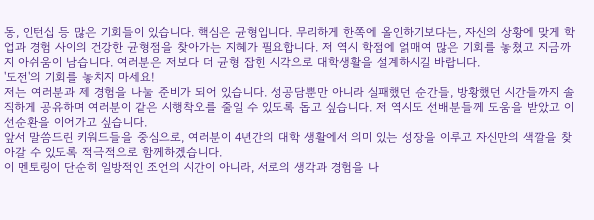동, 인턴십 등 많은 기회들이 있습니다. 핵심은 균형입니다. 무리하게 한쪽에 올인하기보다는, 자신의 상황에 맞게 학업과 경험 사이의 건강한 균형점을 찾아가는 지혜가 필요합니다. 저 역시 학점에 얽매여 많은 기회를 놓쳤고 지금까지 아쉬움이 남습니다. 여러분은 저보다 더 균형 잡힌 시각으로 대학생활을 설계하시길 바랍니다.
'도전'의 기회를 놓치지 마세요!
저는 여러분과 제 경험을 나눌 준비가 되어 있습니다. 성공담뿐만 아니라 실패했던 순간들, 방황했던 시간들까지 솔직하게 공유하며 여러분이 같은 시행착오를 줄일 수 있도록 돕고 싶습니다. 저 역시도 선배분들께 도움을 받았고 이 선순환을 이어가고 싶습니다.
앞서 말씀드린 키워드들을 중심으로, 여러분이 4년간의 대학 생활에서 의미 있는 성장을 이루고 자신만의 색깔을 찾아갈 수 있도록 적극적으로 함께하겠습니다.
이 멘토링이 단순히 일방적인 조언의 시간이 아니라, 서로의 생각과 경험을 나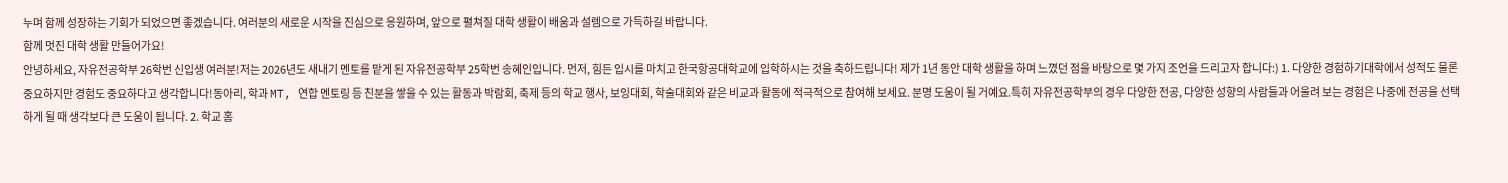누며 함께 성장하는 기회가 되었으면 좋겠습니다. 여러분의 새로운 시작을 진심으로 응원하며, 앞으로 펼쳐질 대학 생활이 배움과 설렘으로 가득하길 바랍니다.
함께 멋진 대학 생활 만들어가요!
안녕하세요, 자유전공학부 26학번 신입생 여러분!저는 2026년도 새내기 멘토를 맡게 된 자유전공학부 25학번 송혜인입니다. 먼저, 힘든 입시를 마치고 한국항공대학교에 입학하시는 것을 축하드립니다! 제가 1년 동안 대학 생활을 하며 느꼈던 점을 바탕으로 몇 가지 조언을 드리고자 합니다:) 1. 다양한 경험하기대학에서 성적도 물론 중요하지만 경험도 중요하다고 생각합니다!동아리, 학과 MT, 연합 멘토링 등 친분을 쌓을 수 있는 활동과 박람회, 축제 등의 학교 행사, 보잉대회, 학술대회와 같은 비교과 활동에 적극적으로 참여해 보세요. 분명 도움이 될 거예요.특히 자유전공학부의 경우 다양한 전공, 다양한 성향의 사람들과 어울려 보는 경험은 나중에 전공을 선택하게 될 때 생각보다 큰 도움이 됩니다. 2. 학교 홈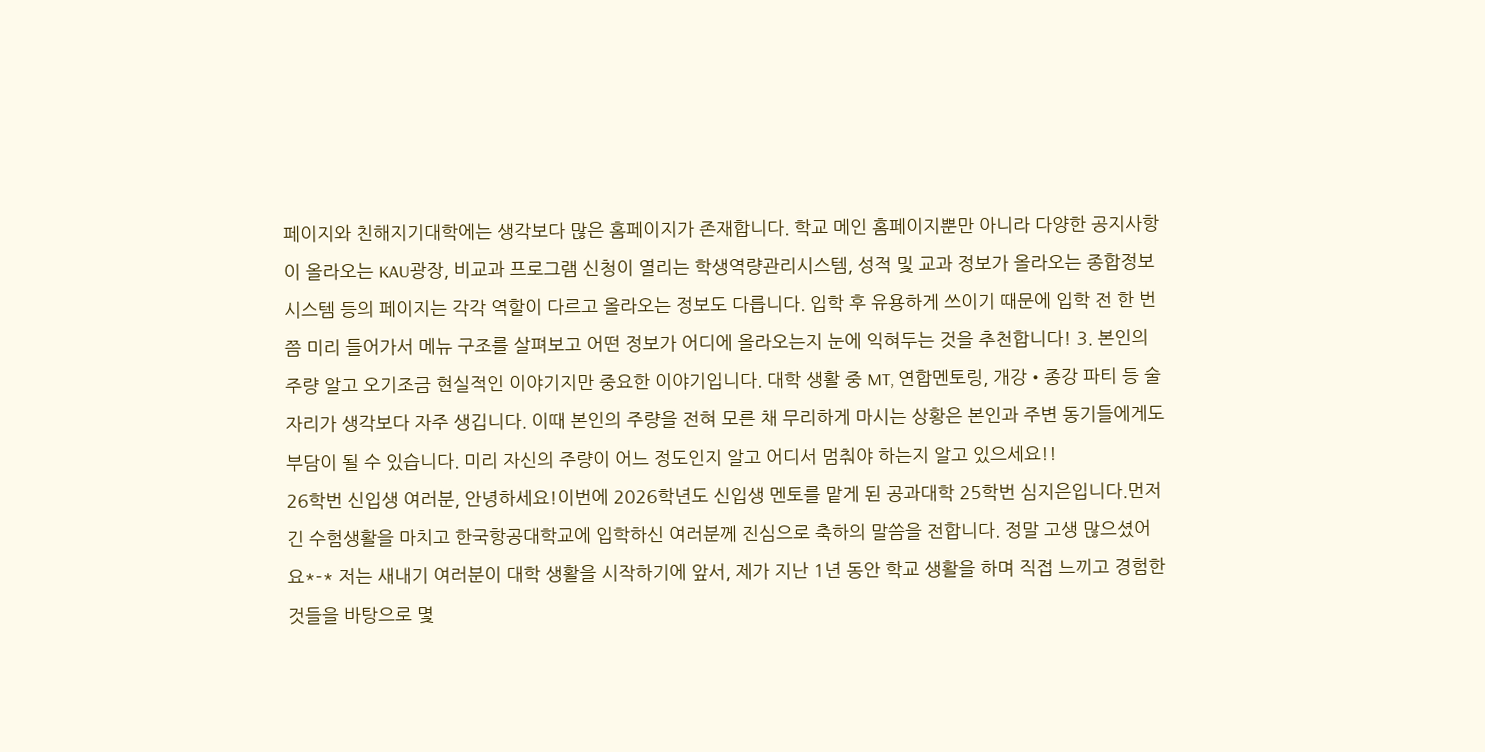페이지와 친해지기대학에는 생각보다 많은 홈페이지가 존재합니다. 학교 메인 홈페이지뿐만 아니라 다양한 공지사항이 올라오는 KAU광장, 비교과 프로그램 신청이 열리는 학생역량관리시스템, 성적 및 교과 정보가 올라오는 종합정보시스템 등의 페이지는 각각 역할이 다르고 올라오는 정보도 다릅니다. 입학 후 유용하게 쓰이기 때문에 입학 전 한 번쯤 미리 들어가서 메뉴 구조를 살펴보고 어떤 정보가 어디에 올라오는지 눈에 익혀두는 것을 추천합니다! 3. 본인의 주량 알고 오기조금 현실적인 이야기지만 중요한 이야기입니다. 대학 생활 중 MT, 연합멘토링, 개강•종강 파티 등 술자리가 생각보다 자주 생깁니다. 이때 본인의 주량을 전혀 모른 채 무리하게 마시는 상황은 본인과 주변 동기들에게도 부담이 될 수 있습니다. 미리 자신의 주량이 어느 정도인지 알고 어디서 멈춰야 하는지 알고 있으세요!!
26학번 신입생 여러분, 안녕하세요!이번에 2026학년도 신입생 멘토를 맡게 된 공과대학 25학번 심지은입니다.먼저 긴 수험생활을 마치고 한국항공대학교에 입학하신 여러분께 진심으로 축하의 말씀을 전합니다. 정말 고생 많으셨어요*-* 저는 새내기 여러분이 대학 생활을 시작하기에 앞서, 제가 지난 1년 동안 학교 생활을 하며 직접 느끼고 경험한 것들을 바탕으로 몇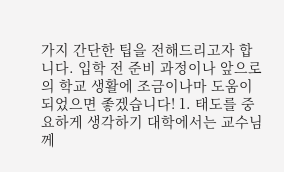가지 간단한 팁을 전해드리고자 합니다. 입학 전 준비 과정이나 앞으로의 학교 생활에 조금이나마 도움이 되었으면 좋겠습니다! 1. 태도를 중요하게 생각하기 대학에서는 교수님께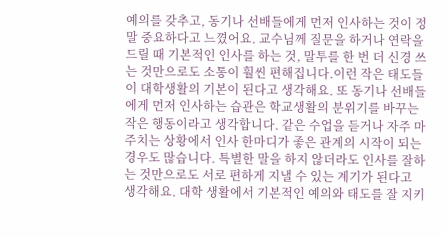예의를 갖추고, 동기나 선배들에게 먼저 인사하는 것이 정말 중요하다고 느꼈어요. 교수님께 질문을 하거나 연락을 드릴 때 기본적인 인사를 하는 것, 말투를 한 번 더 신경 쓰는 것만으로도 소통이 훨씬 편해집니다.이런 작은 태도들이 대학생활의 기본이 된다고 생각해요. 또 동기나 선배들에게 먼저 인사하는 습관은 학교생활의 분위기를 바꾸는 작은 행동이라고 생각합니다. 같은 수업을 듣거나 자주 마주치는 상황에서 인사 한마디가 좋은 관계의 시작이 되는 경우도 많습니다. 특별한 말을 하지 않더라도 인사를 잘하는 것만으로도 서로 편하게 지낼 수 있는 계기가 된다고 생각해요. 대학 생활에서 기본적인 예의와 태도를 잘 지키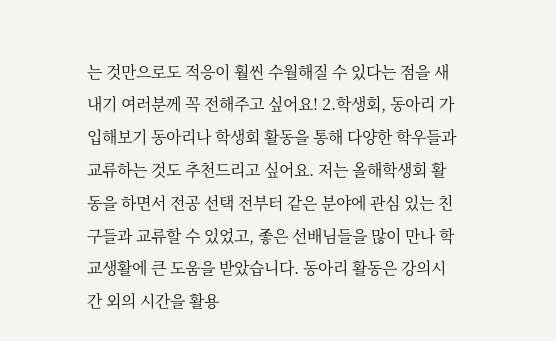는 것만으로도 적응이 훨씬 수월해질 수 있다는 점을 새내기 여러분께 꼭 전해주고 싶어요! 2.학생회, 동아리 가입해보기 동아리나 학생회 활동을 통해 다양한 학우들과 교류하는 것도 추천드리고 싶어요. 저는 올해학생회 활동을 하면서 전공 선택 전부터 같은 분야에 관심 있는 친구들과 교류할 수 있었고, 좋은 선배님들을 많이 만나 학교생활에 큰 도움을 받았습니다. 동아리 활동은 강의시간 외의 시간을 활용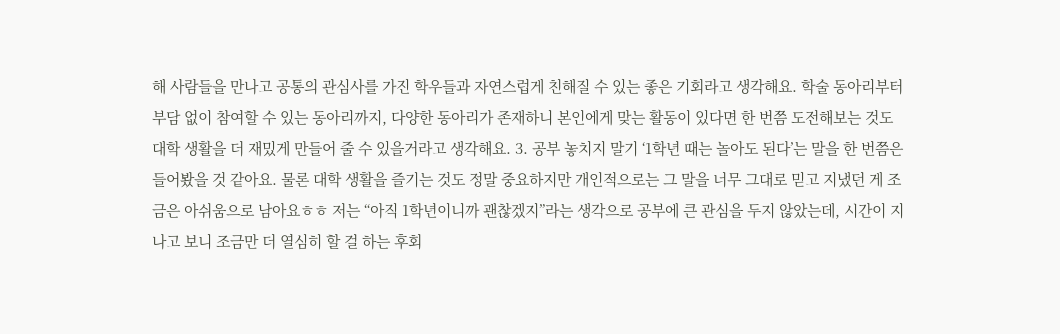해 사람들을 만나고 공통의 관심사를 가진 학우들과 자연스럽게 친해질 수 있는 좋은 기회라고 생각해요. 학술 동아리부터 부담 없이 참여할 수 있는 동아리까지, 다양한 동아리가 존재하니 본인에게 맞는 활동이 있다면 한 번쯤 도전해보는 것도 대학 생활을 더 재밌게 만들어 줄 수 있을거라고 생각해요. 3. 공부 놓치지 말기 ‘1학년 때는 놀아도 된다’는 말을 한 번쯤은 들어봤을 것 같아요. 물론 대학 생활을 즐기는 것도 정말 중요하지만 개인적으로는 그 말을 너무 그대로 믿고 지냈던 게 조금은 아쉬움으로 남아요ㅎㅎ 저는 “아직 1학년이니까 괜찮겠지”라는 생각으로 공부에 큰 관심을 두지 않았는데, 시간이 지나고 보니 조금만 더 열심히 할 걸 하는 후회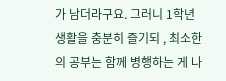가 남더라구요. 그러니 1학년 생활을 충분히 즐기되 , 최소한의 공부는 함께 병행하는 게 나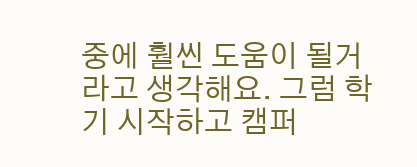중에 훨씬 도움이 될거라고 생각해요. 그럼 학기 시작하고 캠퍼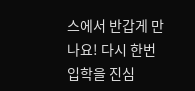스에서 반갑게 만나요! 다시 한번 입학을 진심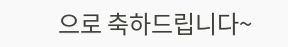으로 축하드립니다~